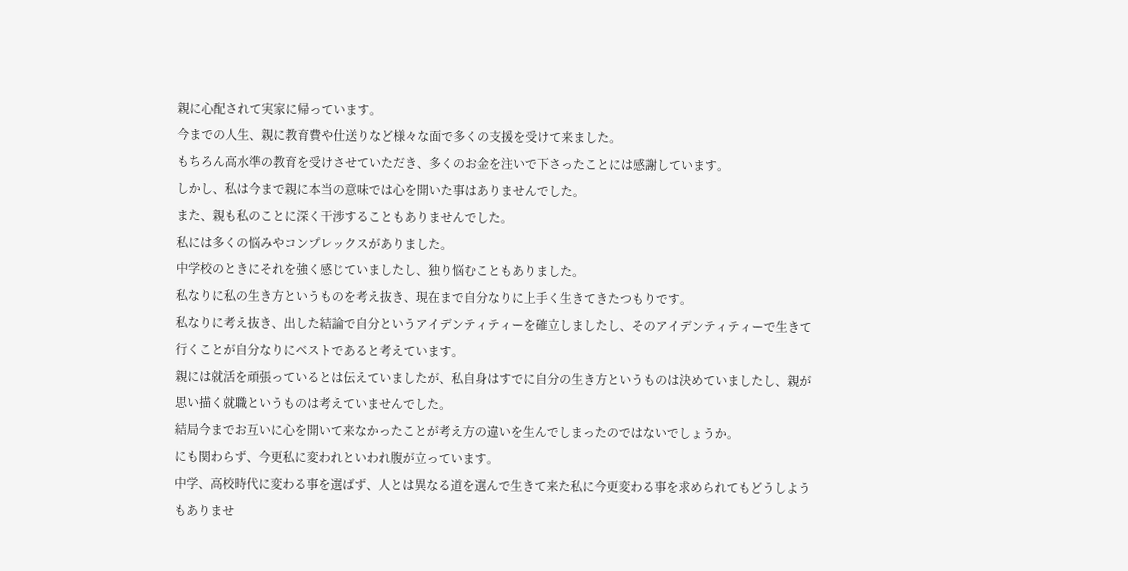親に心配されて実家に帰っています。
今までの人生、親に教育費や仕送りなど様々な面で多くの支援を受けて来ました。
もちろん高水準の教育を受けさせていただき、多くのお金を注いで下さったことには感謝しています。
しかし、私は今まで親に本当の意味では心を開いた事はありませんでした。
また、親も私のことに深く干渉することもありませんでした。
私には多くの悩みやコンプレックスがありました。
中学校のときにそれを強く感じていましたし、独り悩むこともありました。
私なりに私の生き方というものを考え抜き、現在まで自分なりに上手く生きてきたつもりです。
私なりに考え抜き、出した結論で自分というアイデンティティーを確立しましたし、そのアイデンティティーで生きて行くことが自分なりにベストであると考えています。
親には就活を頑張っているとは伝えていましたが、私自身はすでに自分の生き方というものは決めていましたし、親が思い描く就職というものは考えていませんでした。
結局今までお互いに心を開いて来なかったことが考え方の違いを生んでしまったのではないでしょうか。
にも関わらず、今更私に変われといわれ腹が立っています。
中学、高校時代に変わる事を選ばず、人とは異なる道を選んで生きて来た私に今更変わる事を求められてもどうしようもありませ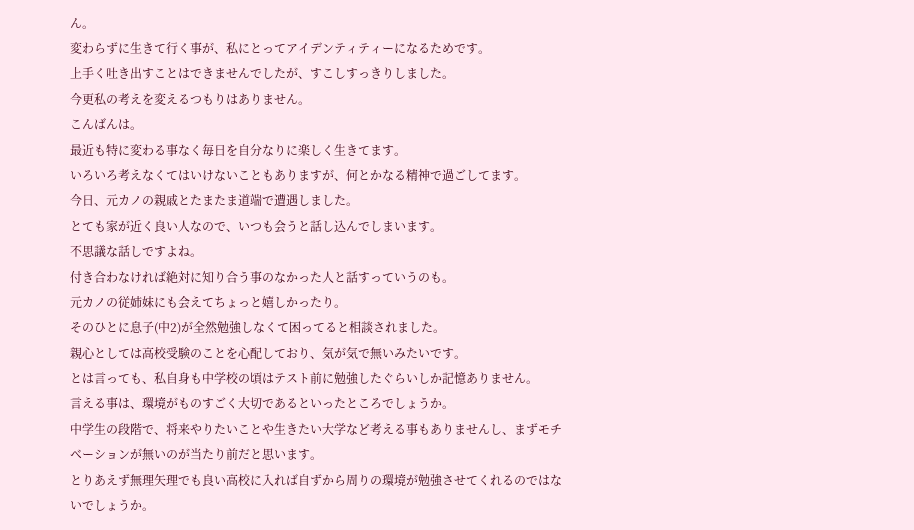ん。
変わらずに生きて行く事が、私にとってアイデンティティーになるためです。
上手く吐き出すことはできませんでしたが、すこしすっきりしました。
今更私の考えを変えるつもりはありません。
こんばんは。
最近も特に変わる事なく毎日を自分なりに楽しく生きてます。
いろいろ考えなくてはいけないこともありますが、何とかなる精神で過ごしてます。
今日、元カノの親戚とたまたま道端で遭遇しました。
とても家が近く良い人なので、いつも会うと話し込んでしまいます。
不思議な話しですよね。
付き合わなければ絶対に知り合う事のなかった人と話すっていうのも。
元カノの従姉妹にも会えてちょっと嬉しかったり。
そのひとに息子(中2)が全然勉強しなくて困ってると相談されました。
親心としては高校受験のことを心配しており、気が気で無いみたいです。
とは言っても、私自身も中学校の頃はテスト前に勉強したぐらいしか記憶ありません。
言える事は、環境がものすごく大切であるといったところでしょうか。
中学生の段階で、将来やりたいことや生きたい大学など考える事もありませんし、まずモチベーションが無いのが当たり前だと思います。
とりあえず無理矢理でも良い高校に入れば自ずから周りの環境が勉強させてくれるのではないでしょうか。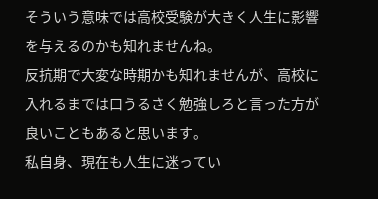そういう意味では高校受験が大きく人生に影響を与えるのかも知れませんね。
反抗期で大変な時期かも知れませんが、高校に入れるまでは口うるさく勉強しろと言った方が良いこともあると思います。
私自身、現在も人生に迷ってい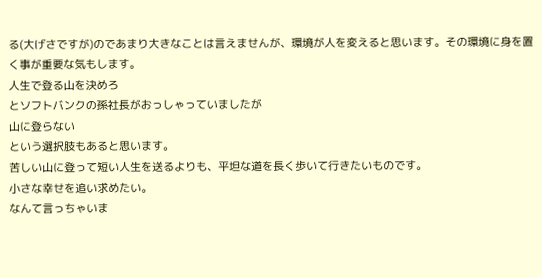る(大げさですが)のであまり大きなことは言えませんが、環境が人を変えると思います。その環境に身を置く事が重要な気もします。
人生で登る山を決めろ
とソフトバンクの孫社長がおっしゃっていましたが
山に登らない
という選択肢もあると思います。
苦しい山に登って短い人生を送るよりも、平坦な道を長く歩いて行きたいものです。
小さな幸せを追い求めたい。
なんて言っちゃいま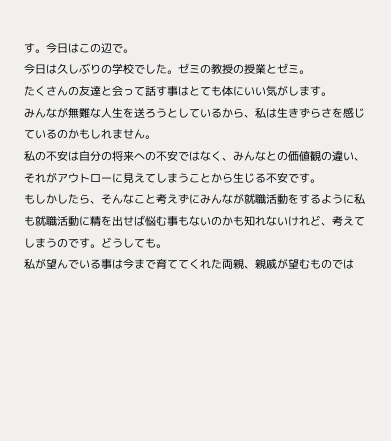す。今日はこの辺で。
今日は久しぶりの学校でした。ゼミの教授の授業とゼミ。
たくさんの友達と会って話す事はとても体にいい気がします。
みんなが無難な人生を送ろうとしているから、私は生きずらさを感じているのかもしれません。
私の不安は自分の将来への不安ではなく、みんなとの価値観の違い、それがアウトローに見えてしまうことから生じる不安です。
もしかしたら、そんなこと考えずにみんなが就職活動をするように私も就職活動に精を出せば悩む事もないのかも知れないけれど、考えてしまうのです。どうしても。
私が望んでいる事は今まで育ててくれた両親、親戚が望むものでは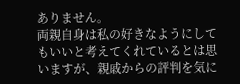ありません。
両親自身は私の好きなようにしてもいいと考えてくれているとは思いますが、親戚からの評判を気に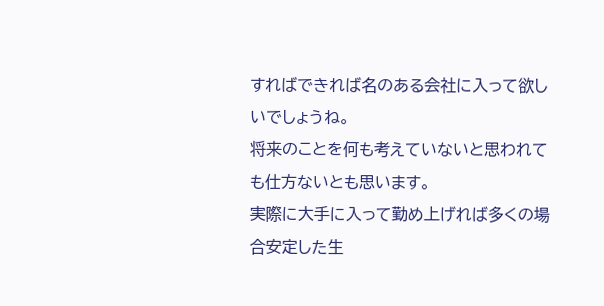すればできれば名のある会社に入って欲しいでしょうね。
将来のことを何も考えていないと思われても仕方ないとも思います。
実際に大手に入って勤め上げれば多くの場合安定した生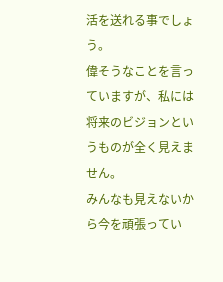活を送れる事でしょう。
偉そうなことを言っていますが、私には将来のビジョンというものが全く見えません。
みんなも見えないから今を頑張ってい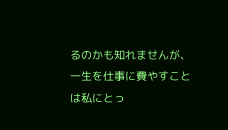るのかも知れませんが、一生を仕事に費やすことは私にとっ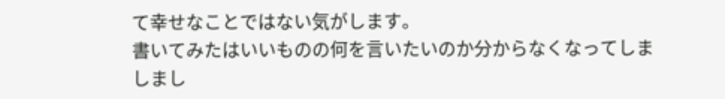て幸せなことではない気がします。
書いてみたはいいものの何を言いたいのか分からなくなってしましまし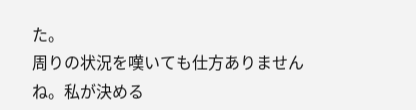た。
周りの状況を嘆いても仕方ありませんね。私が決める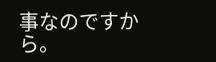事なのですから。